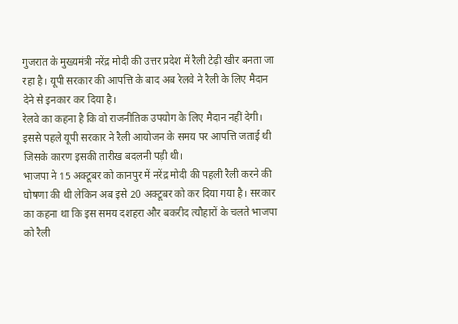गुजरात के मुख्यमंत्री नरेंद्र मोदी की उत्तर प्रदेश में रैली टेढ़ी खीर बनता जा रहा है। यूपी सरकार की आपत्ति के बाद अब रेलवे ने रैली के लिए मैदान देने से इनकार कर दिया है।
रेलवे का कहना है कि वो राजनीतिक उपयोग के लिए मैदान नहीं देगी।
इससे पहले यूपी सरकार ने रैली आयोजन के समय पर आपत्ति जताई थी जिसके कारण इसकी तारीख बदलनी पड़ी थी।
भाजपा ने 15 अक्टूबर को कानपुर में नरेंद्र मोदी की पहली रैली करने की घोषणा की थी लेकिन अब इसे 20 अक्टूबर को कर दिया गया है। सरकार का कहना था कि इस समय दशहरा और बकरीद त्यौहारों के चलते भाजपा को रैली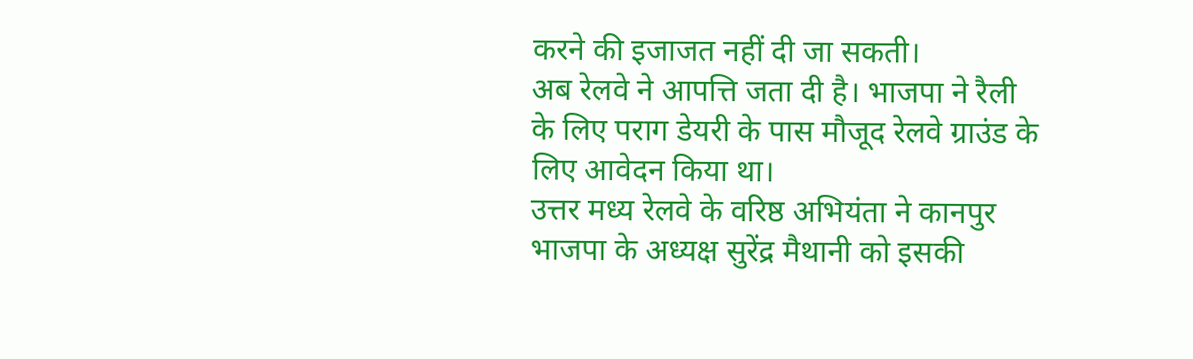करने की इजाजत नहीं दी जा सकती।
अब रेलवे ने आपत्ति जता दी है। भाजपा ने रैली के लिए पराग डेयरी के पास मौजूद रेलवे ग्राउंड के लिए आवेदन किया था।
उत्तर मध्य रेलवे के वरिष्ठ अभियंता ने कानपुर भाजपा के अध्यक्ष सुरेंद्र मैथानी को इसकी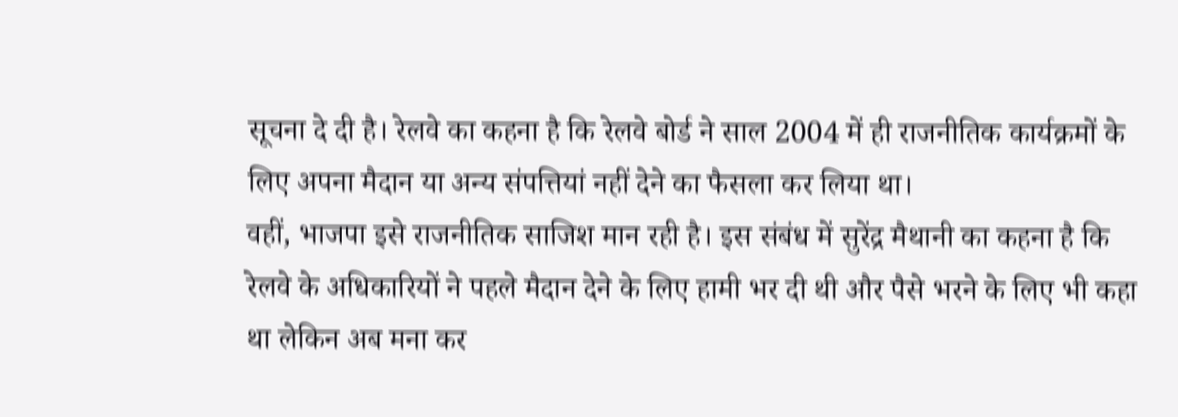सूचना दे दी है। रेलवे का कहना है कि रेलवे बोर्ड ने साल 2004 में ही राजनीतिक कार्यक्रमों के लिए अपना मैदान या अन्य संपत्तियां नहीं देने का फैसला कर लिया था।
वहीं, भाजपा इसे राजनीतिक साजिश मान रही है। इस संबंध में सुरेंद्र मैथानी का कहना है कि रेलवे के अधिकारियों ने पहले मैदान देने के लिए हामी भर दी थी और पैसे भरने के लिए भी कहा था लेकिन अब मना कर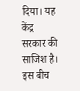दिया। यह केंद्र सरकार की साजिश है।
इस बीच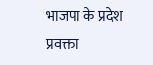भाजपा के प्रदेश प्रवक्ता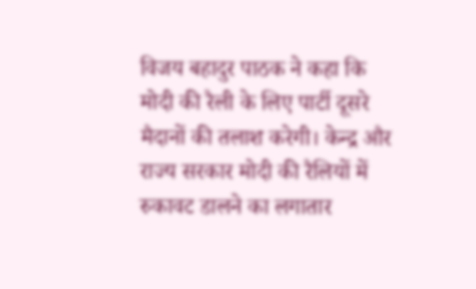विजय बहादुर पाठक ने कहा कि मोदी की रैली के लिए पार्टी दूसरे मैदानों की तलाश करेगी। केन्द्र और राज्य सरकार मोदी की रैलियों में रुकावट डालने का लगातार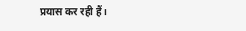प्रयास कर रही हैं।